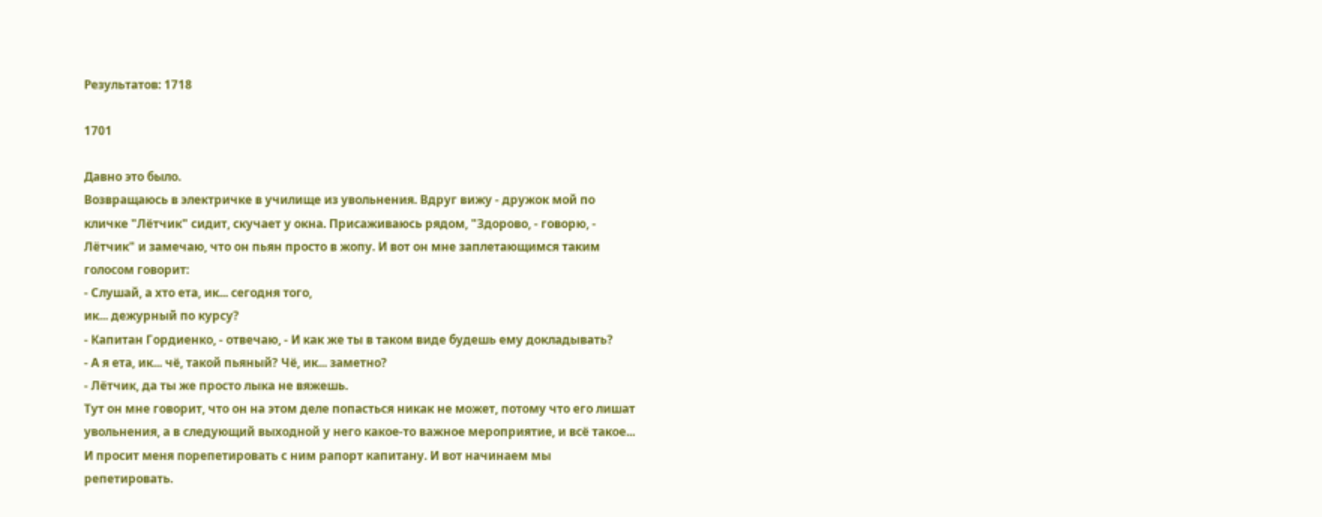Результатов: 1718

1701

Давно это было.
Возвращаюсь в электричке в училище из увольнения. Вдруг вижу - дружок мой по кличке "Лётчик" сидит, скучает у окна. Присаживаюсь рядом, "Здорово, - говорю, - Лётчик" и замечаю, что он пьян просто в жопу. И вот он мне заплетающимся таким голосом говорит:
- Слушай, а хто ета, ик... сегодня того,
ик... дежурный по курсу?
- Капитан Гордиенко, - отвечаю, - И как же ты в таком виде будешь ему докладывать?
- А я ета, ик... чё, такой пьяный? Чё, ик... заметно?
- Лётчик, да ты же просто лыка не вяжешь.
Тут он мне говорит, что он на этом деле попасться никак не может, потому что его лишат увольнения, а в следующий выходной у него какое-то важное мероприятие, и всё такое... И просит меня порепетировать с ним рапорт капитану. И вот начинаем мы репетировать.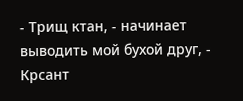- Трищ ктан, - начинает выводить мой бухой друг, - Крсант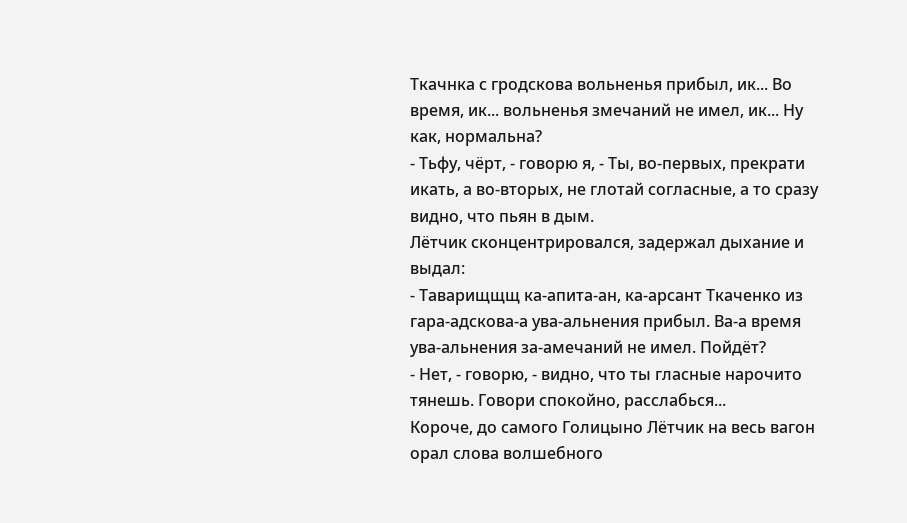Ткачнка с гродскова вольненья прибыл, ик... Во время, ик... вольненья змечаний не имел, ик... Ну как, нормальна?
- Тьфу, чёрт, - говорю я, - Ты, во-первых, прекрати икать, а во-вторых, не глотай согласные, а то сразу видно, что пьян в дым.
Лётчик сконцентрировался, задержал дыхание и выдал:
- Таварищщщ ка-апита-ан, ка-арсант Ткаченко из гара-адскова-а ува-альнения прибыл. Ва-а время ува-альнения за-амечаний не имел. Пойдёт?
- Нет, - говорю, - видно, что ты гласные нарочито тянешь. Говори спокойно, расслабься...
Короче, до самого Голицыно Лётчик на весь вагон орал слова волшебного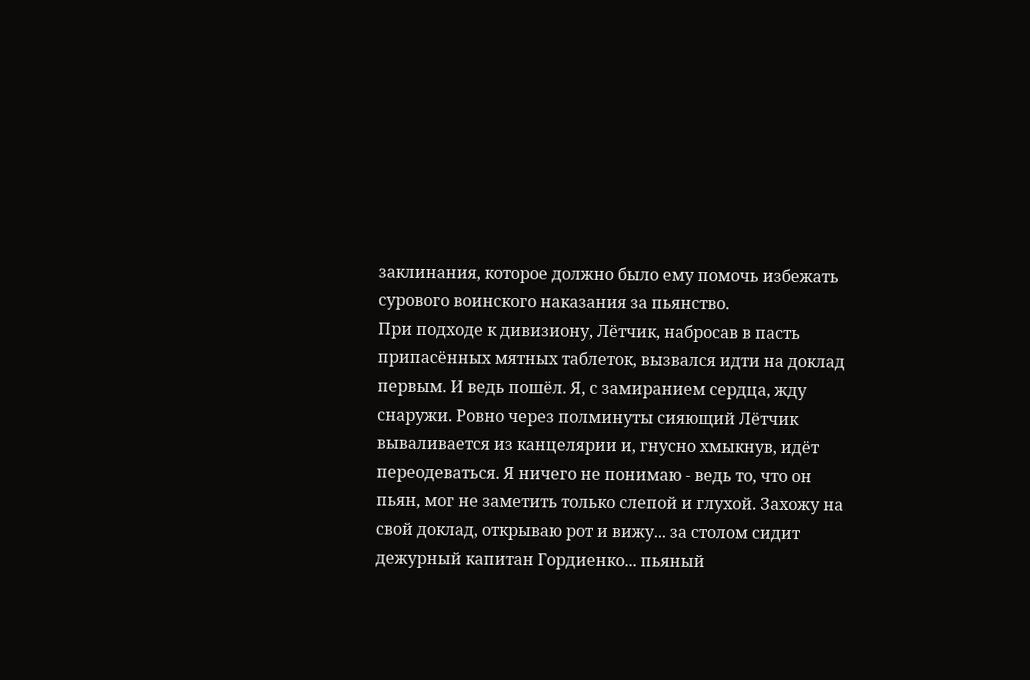заклинания, которое должно было ему помочь избежать сурового воинского наказания за пьянство.
При подходе к дивизиону, Лётчик, набросав в пасть припасённых мятных таблеток, вызвался идти на доклад первым. И ведь пошёл. Я, с замиранием сердца, жду снаружи. Ровно через полминуты сияющий Лётчик вываливается из канцелярии и, гнусно хмыкнув, идёт переодеваться. Я ничего не понимаю - ведь то, что он пьян, мог не заметить только слепой и глухой. Захожу на свой доклад, открываю рот и вижу... за столом сидит дежурный капитан Гордиенко... пьяный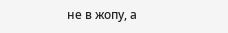не в жопу, а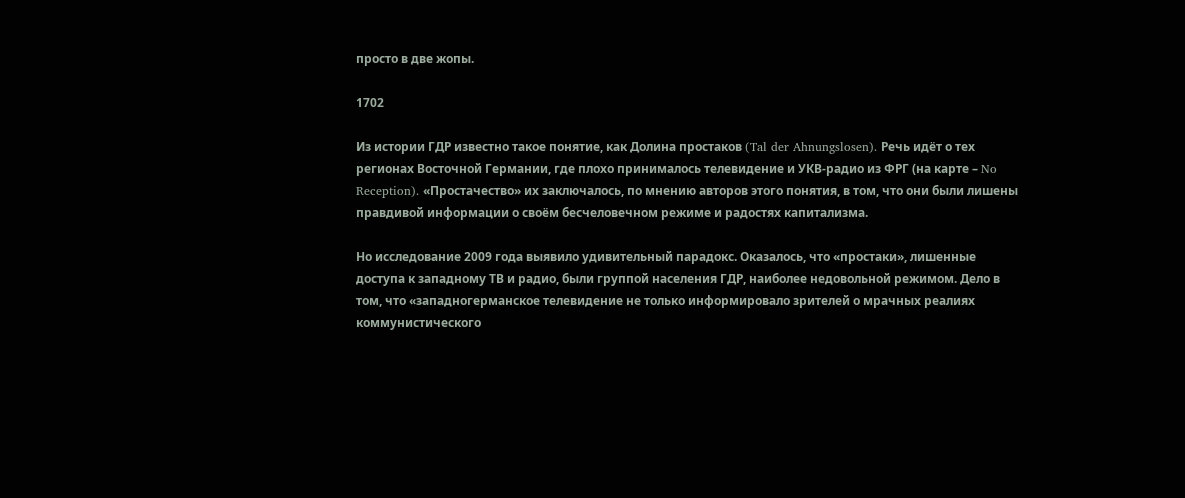просто в две жопы.

1702

Из истории ГДР известно такое понятие, как Долина простаков (Tal der Ahnungslosen). Речь идёт о тех регионах Восточной Германии, где плохо принималось телевидение и УКВ-радио из ФРГ (на карте – No Reception). «Простачество» их заключалось, по мнению авторов этого понятия, в том, что они были лишены правдивой информации о своём бесчеловечном режиме и радостях капитализма.

Но исследование 2009 года выявило удивительный парадокс. Оказалось, что «простаки», лишенные доступа к западному ТВ и радио, были группой населения ГДР, наиболее недовольной режимом. Дело в том, что «западногерманское телевидение не только информировало зрителей о мрачных реалиях коммунистического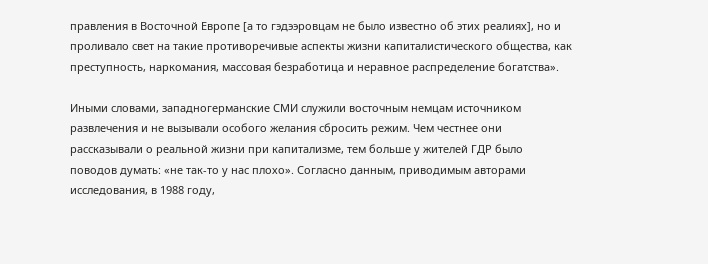правления в Восточной Европе [а то гэдээровцам не было известно об этих реалиях], но и проливало свет на такие противоречивые аспекты жизни капиталистического общества, как преступность, наркомания, массовая безработица и неравное распределение богатства».

Иными словами, западногерманские СМИ служили восточным немцам источником развлечения и не вызывали особого желания сбросить режим. Чем честнее они рассказывали о реальной жизни при капитализме, тем больше у жителей ГДР было поводов думать: «не так-то у нас плохо». Согласно данным, приводимым авторами исследования, в 1988 году,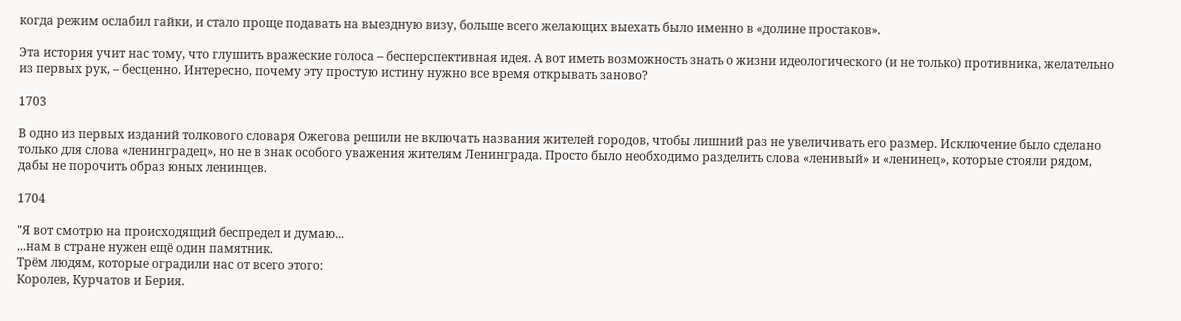когда режим ослабил гайки, и стало проще подавать на выездную визу, больше всего желающих выехать было именно в «долине простаков».

Эта история учит нас тому, что глушить вражеские голоса – бесперспективная идея. А вот иметь возможность знать о жизни идеологического (и не только) противника, желательно из первых рук, – бесценно. Интересно, почему эту простую истину нужно все время открывать заново?

1703

В одно из первых изданий толкового словаря Ожегова решили не включать названия жителей городов, чтобы лишний раз не увеличивать его размер. Исключение было сделано только для слова «ленинградец», но не в знак особого уважения жителям Ленинграда. Просто было необходимо разделить слова «ленивый» и «ленинец», которые стояли рядом, дабы не порочить образ юных ленинцев.

1704

"Я вот смотрю на происходящий беспредел и думаю...
...нам в стране нужен ещё один памятник.
Трём людям, которые оградили нас от всего этого:
Королев, Курчатов и Берия.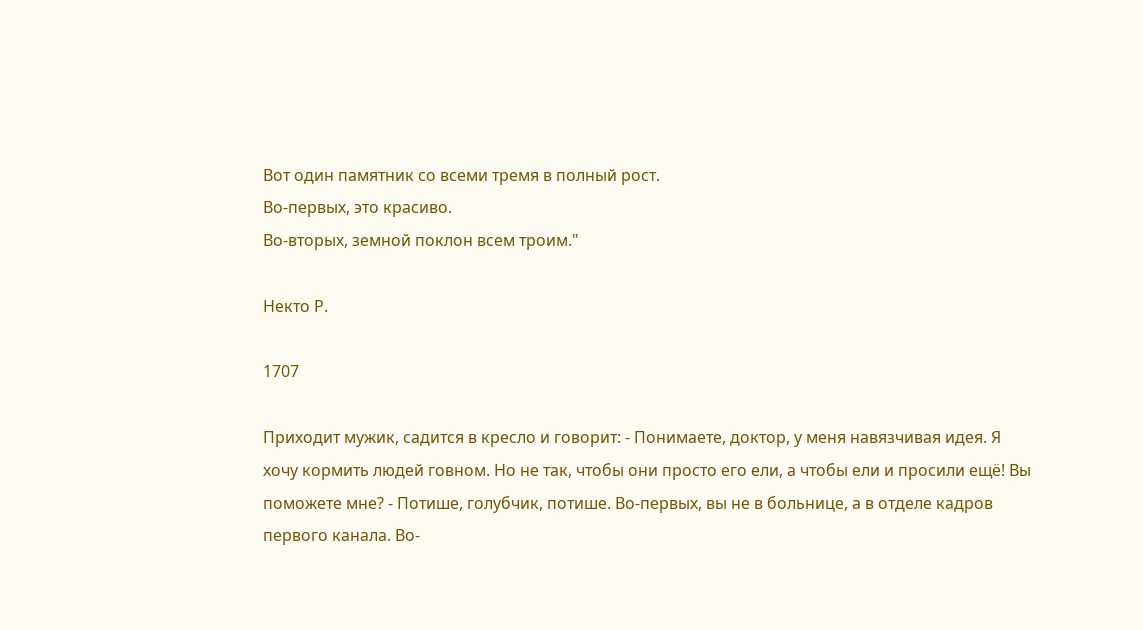Вот один памятник со всеми тремя в полный рост.
Во-первых, это красиво.
Во-вторых, земной поклон всем троим."

Некто Р.

1707

Приходит мужик, садится в кресло и говорит: - Понимаете, доктор, у меня навязчивая идея. Я хочу кормить людей говном. Но не так, чтобы они просто его ели, а чтобы ели и просили ещё! Вы поможете мне? - Потише, голубчик, потише. Во-первых, вы не в больнице, а в отделе кадров первого канала. Во-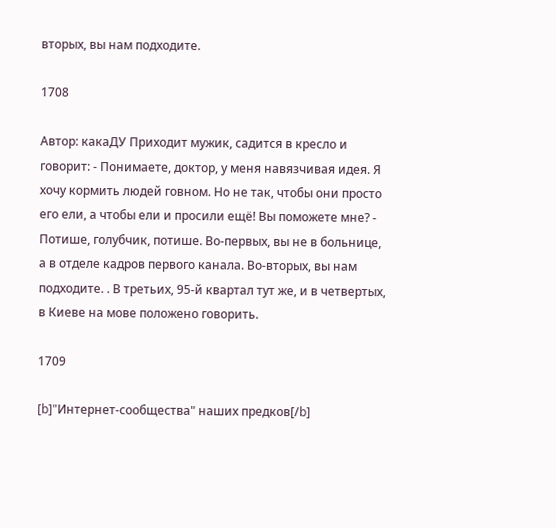вторых, вы нам подходите.

1708

Автор: какаДУ Приходит мужик, садится в кресло и говорит: - Понимаете, доктор, у меня навязчивая идея. Я хочу кормить людей говном. Но не так, чтобы они просто его ели, а чтобы ели и просили ещё! Вы поможете мне? - Потише, голубчик, потише. Во-первых, вы не в больнице, а в отделе кадров первого канала. Во-вторых, вы нам подходите. . В третьих, 95-й квартал тут же, и в четвертых, в Киеве на мове положено говорить.

1709

[b]"Интернет-сообщества" наших предков[/b]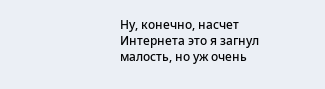Ну, конечно, насчет Интернета это я загнул малость, но уж очень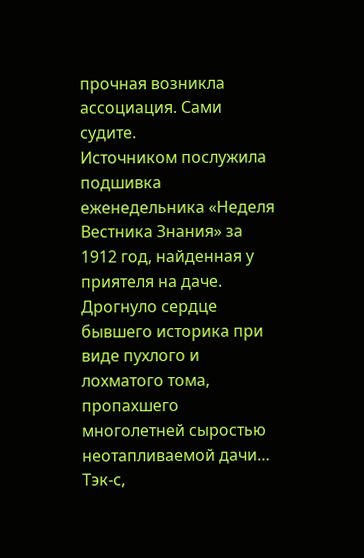прочная возникла ассоциация. Сами судите.
Источником послужила подшивка еженедельника «Неделя Вестника Знания» за 1912 год, найденная у приятеля на даче. Дрогнуло сердце бывшего историка при виде пухлого и лохматого тома, пропахшего многолетней сыростью неотапливаемой дачи… Тэк-с,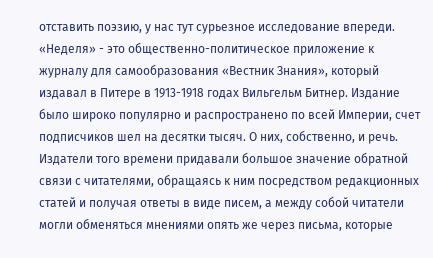отставить поэзию, у нас тут сурьезное исследование впереди.
«Неделя» - это общественно-политическое приложение к журналу для самообразования «Вестник Знания», который издавал в Питере в 1913-1918 годах Вильгельм Битнер. Издание было широко популярно и распространено по всей Империи, счет подписчиков шел на десятки тысяч. О них, собственно, и речь.
Издатели того времени придавали большое значение обратной связи с читателями, обращаясь к ним посредством редакционных статей и получая ответы в виде писем, а между собой читатели могли обменяться мнениями опять же через письма, которые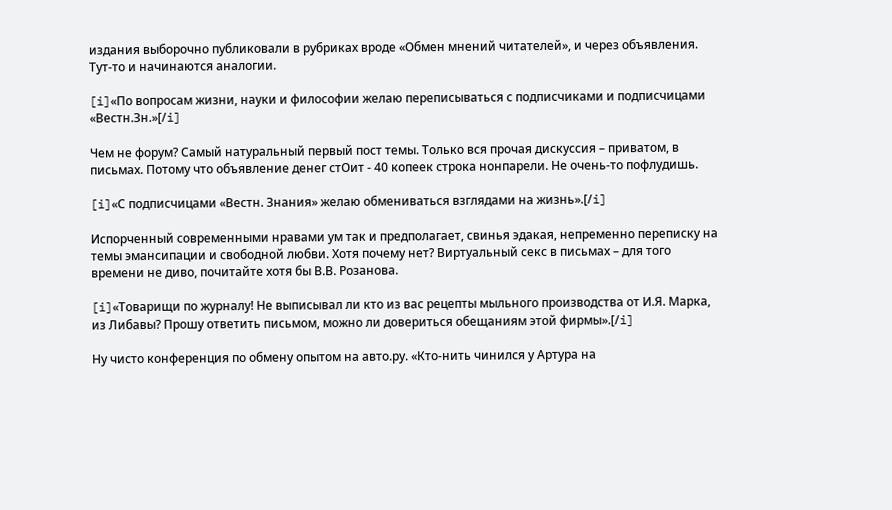издания выборочно публиковали в рубриках вроде «Обмен мнений читателей», и через объявления. Тут-то и начинаются аналогии.

[i]«По вопросам жизни, науки и философии желаю переписываться с подписчиками и подписчицами «Вестн.Зн.»[/i]

Чем не форум? Самый натуральный первый пост темы. Только вся прочая дискуссия – приватом, в письмах. Потому что объявление денег стОит - 40 копеек строка нонпарели. Не очень-то пофлудишь.

[i]«С подписчицами «Вестн. Знания» желаю обмениваться взглядами на жизнь».[/i]

Испорченный современными нравами ум так и предполагает, свинья эдакая, непременно переписку на темы эмансипации и свободной любви. Хотя почему нет? Виртуальный секс в письмах – для того времени не диво, почитайте хотя бы В.В. Розанова.

[i]«Товарищи по журналу! Не выписывал ли кто из вас рецепты мыльного производства от И.Я. Марка, из Либавы? Прошу ответить письмом, можно ли довериться обещаниям этой фирмы».[/i]

Ну чисто конференция по обмену опытом на авто.ру. «Кто-нить чинился у Артура на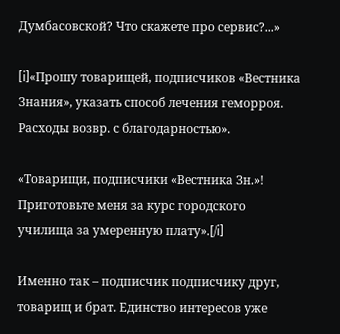Думбасовской? Что скажете про сервис?...»

[i]«Прошу товарищей, подписчиков «Вестника Знания», указать способ лечения геморроя. Расходы возвр. с благодарностью».

«Товарищи, подписчики «Вестника Зн.»! Приготовьте меня за курс городского училища за умеренную плату».[/i]

Именно так – подписчик подписчику друг, товарищ и брат. Единство интересов уже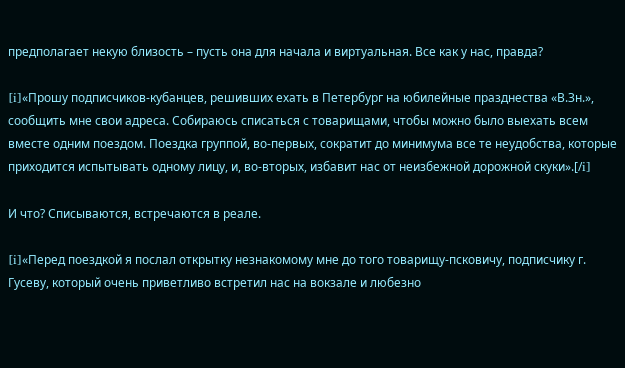предполагает некую близость – пусть она для начала и виртуальная. Все как у нас, правда?

[i]«Прошу подписчиков-кубанцев, решивших ехать в Петербург на юбилейные празднества «В.Зн.», сообщить мне свои адреса. Собираюсь списаться с товарищами, чтобы можно было выехать всем вместе одним поездом. Поездка группой, во-первых, сократит до минимума все те неудобства, которые приходится испытывать одному лицу, и, во-вторых, избавит нас от неизбежной дорожной скуки».[/i]

И что? Списываются, встречаются в реале.

[i]«Перед поездкой я послал открытку незнакомому мне до того товарищу-псковичу, подписчику г. Гусеву, который очень приветливо встретил нас на вокзале и любезно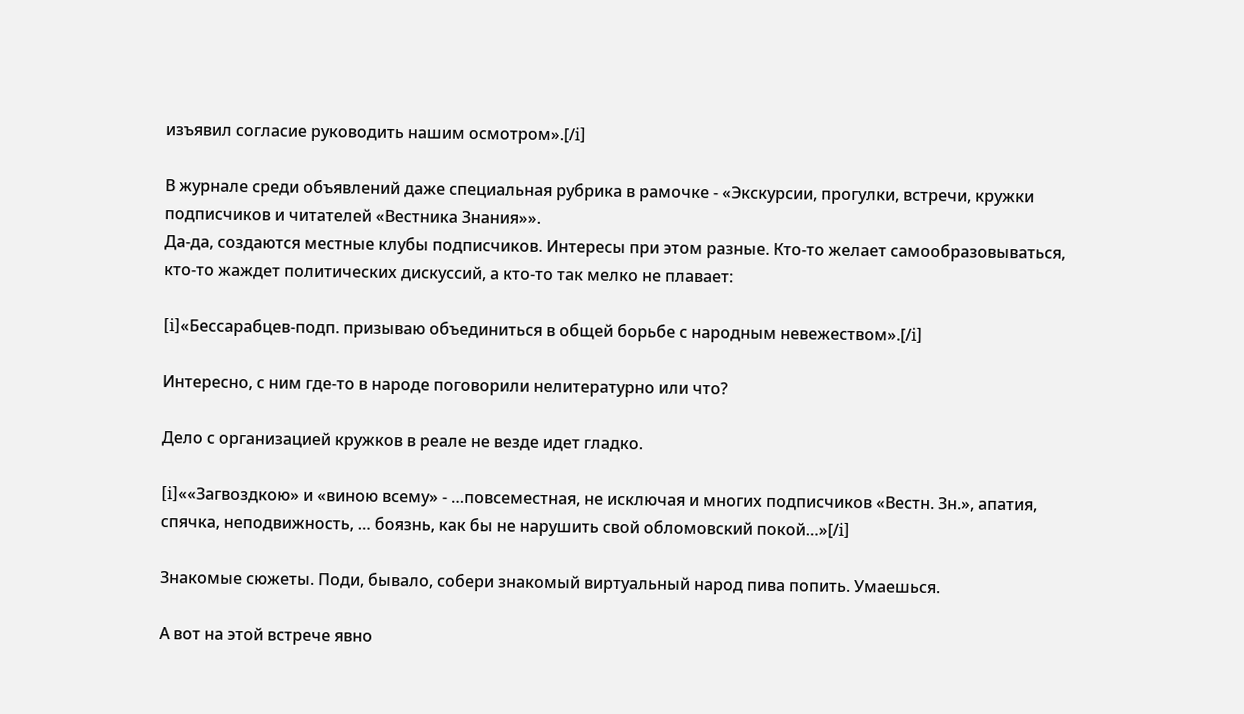изъявил согласие руководить нашим осмотром».[/i]

В журнале среди объявлений даже специальная рубрика в рамочке - «Экскурсии, прогулки, встречи, кружки подписчиков и читателей «Вестника Знания»».
Да-да, создаются местные клубы подписчиков. Интересы при этом разные. Кто-то желает самообразовываться, кто-то жаждет политических дискуссий, а кто-то так мелко не плавает:

[i]«Бессарабцев-подп. призываю объединиться в общей борьбе с народным невежеством».[/i]

Интересно, с ним где-то в народе поговорили нелитературно или что?

Дело с организацией кружков в реале не везде идет гладко.

[i]««Загвоздкою» и «виною всему» - …повсеместная, не исключая и многих подписчиков «Вестн. Зн.», апатия, спячка, неподвижность, … боязнь, как бы не нарушить свой обломовский покой…»[/i]

Знакомые сюжеты. Поди, бывало, собери знакомый виртуальный народ пива попить. Умаешься.

А вот на этой встрече явно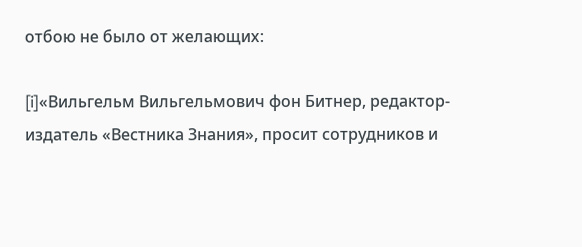отбою не было от желающих:

[i]«Вильгельм Вильгельмович фон Битнер, редактор-издатель «Вестника Знания», просит сотрудников и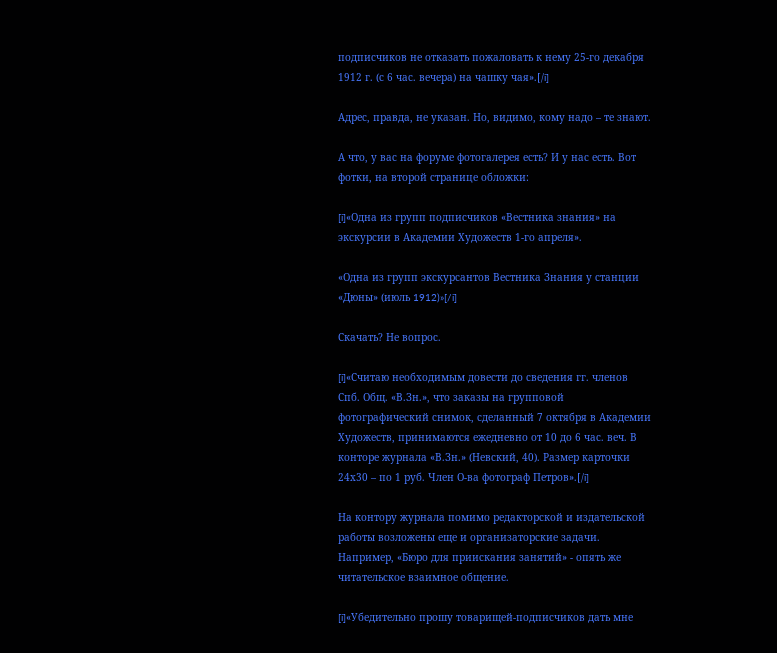подписчиков не отказать пожаловать к нему 25-го декабря 1912 г. (с 6 час. вечера) на чашку чая».[/i]

Адрес, правда, не указан. Но, видимо, кому надо – те знают.

А что, у вас на форуме фотогалерея есть? И у нас есть. Вот фотки, на второй странице обложки:

[i]«Одна из групп подписчиков «Вестника знания» на экскурсии в Академии Художеств 1-го апреля».

«Одна из групп экскурсантов Вестника Знания у станции «Дюны» (июль 1912)»[/i]

Скачать? Не вопрос.

[i]«Считаю необходимым довести до сведения гг. членов Спб. Общ. «В.Зн.», что заказы на групповой фотографический снимок, сделанный 7 октября в Академии Художеств, принимаются ежедневно от 10 до 6 час. веч. В конторе журнала «В.Зн.» (Невский, 40). Размер карточки 24х30 – по 1 руб. Член О-ва фотограф Петров».[/i]

На контору журнала помимо редакторской и издательской работы возложены еще и организаторские задачи.
Например, «Бюро для приискания занятий» - опять же читательское взаимное общение.

[i]«Убедительно прошу товарищей-подписчиков дать мне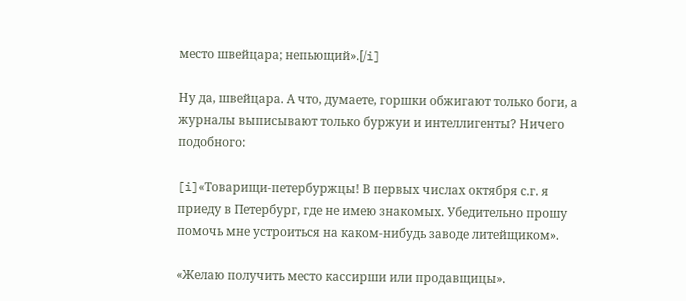место швейцара; непьющий».[/i]

Ну да, швейцара. А что, думаете, горшки обжигают только боги, а журналы выписывают только буржуи и интеллигенты? Ничего подобного:

[i]«Товарищи-петербуржцы! В первых числах октября с.г. я приеду в Петербург, где не имею знакомых. Убедительно прошу помочь мне устроиться на каком-нибудь заводе литейщиком».

«Желаю получить место кассирши или продавщицы».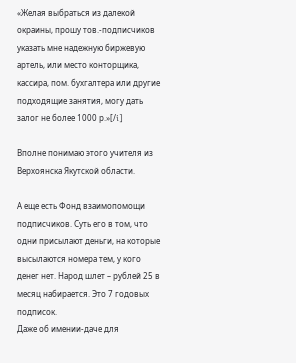«Желая выбраться из далекой окраины, прошу тов.-подписчиков указать мне надежную биржевую артель, или место конторщика, кассира, пом. бухгалтера или другие подходящие занятия, могу дать залог не более 1000 р.»[/i]

Вполне понимаю этого учителя из Верхоянска Якутской области.

А еще есть Фонд взаимопомощи подписчиков. Суть его в том, что одни присылают деньги, на которые высылаются номера тем, у кого денег нет. Народ шлет – рублей 25 в месяц набирается. Это 7 годовых подписок.
Даже об имении-даче для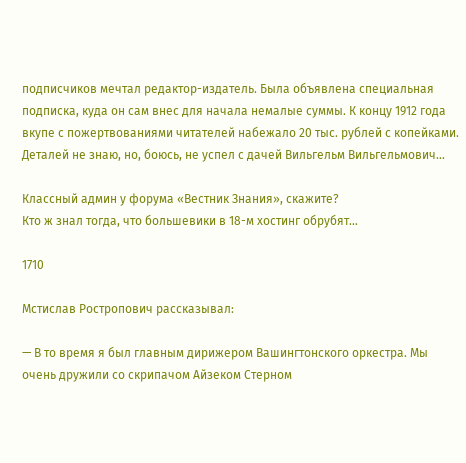подписчиков мечтал редактор-издатель. Была объявлена специальная подписка, куда он сам внес для начала немалые суммы. К концу 1912 года вкупе с пожертвованиями читателей набежало 20 тыс. рублей с копейками. Деталей не знаю, но, боюсь, не успел с дачей Вильгельм Вильгельмович…

Классный админ у форума «Вестник Знания», скажите?
Кто ж знал тогда, что большевики в 18-м хостинг обрубят…

1710

Мстислав Ростропович рассказывал:

— В то время я был главным дирижером Вашингтонского оркестра. Мы очень дружили со скрипачом Айзеком Стерном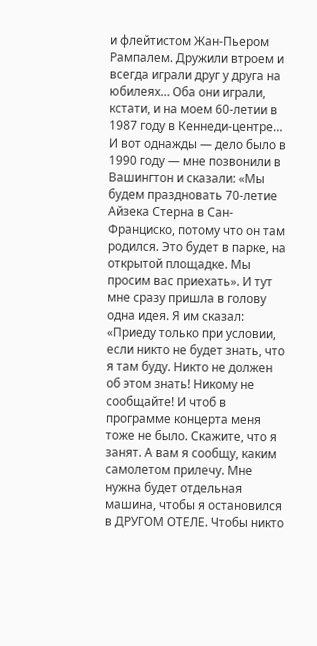и флейтистом Жан-Пьером Рампалем. Дружили втроем и всегда играли друг у друга на юбилеях… Оба они играли, кстати, и на моем 60-летии в 1987 году в Кеннеди-центре… И вот однажды — дело было в 1990 году — мне позвонили в Вашингтон и сказали: «Мы будем праздновать 70-летие Айзека Стерна в Сан-Франциско, потому что он там родился. Это будет в парке, на открытой площадке. Мы просим вас приехать». И тут мне сразу пришла в голову одна идея. Я им сказал: «Приеду только при условии, если никто не будет знать, что я там буду. Никто не должен об этом знать! Никому не сообщайте! И чтоб в программе концерта меня тоже не было. Скажите, что я занят. А вам я сообщу, каким самолетом прилечу. Мне нужна будет отдельная машина, чтобы я остановился в ДРУГОМ ОТЕЛЕ. Чтобы никто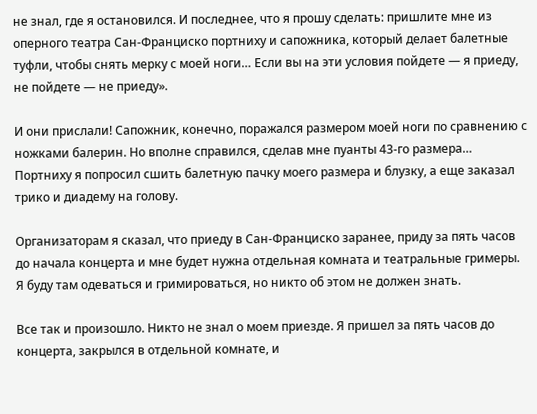не знал, где я остановился. И последнее, что я прошу сделать: пришлите мне из оперного театра Сан-Франциско портниху и сапожника, который делает балетные туфли, чтобы снять мерку с моей ноги… Если вы на эти условия пойдете — я приеду, не пойдете — не приеду».

И они прислали! Сапожник, конечно, поражался размером моей ноги по сравнению с ножками балерин. Но вполне справился, сделав мне пуанты 43-го размера… Портниху я попросил сшить балетную пачку моего размера и блузку, а еще заказал трико и диадему на голову.

Организаторам я сказал, что приеду в Сан-Франциско заранее, приду за пять часов до начала концерта и мне будет нужна отдельная комната и театральные гримеры. Я буду там одеваться и гримироваться, но никто об этом не должен знать.

Все так и произошло. Никто не знал о моем приезде. Я пришел за пять часов до концерта, закрылся в отдельной комнате, и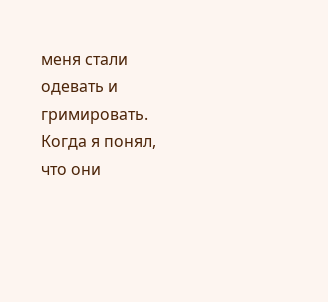меня стали одевать и гримировать. Когда я понял, что они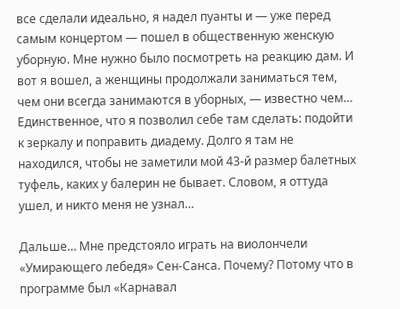все сделали идеально, я надел пуанты и — уже перед самым концертом — пошел в общественную женскую уборную. Мне нужно было посмотреть на реакцию дам. И вот я вошел, а женщины продолжали заниматься тем, чем они всегда занимаются в уборных, — известно чем… Единственное, что я позволил себе там сделать: подойти к зеркалу и поправить диадему. Долго я там не находился, чтобы не заметили мой 43-й размер балетных туфель, каких у балерин не бывает. Словом, я оттуда ушел, и никто меня не узнал…

Дальше… Мне предстояло играть на виолончели «Умирающего лебедя» Сен-Санса. Почему? Потому что в программе был «Карнавал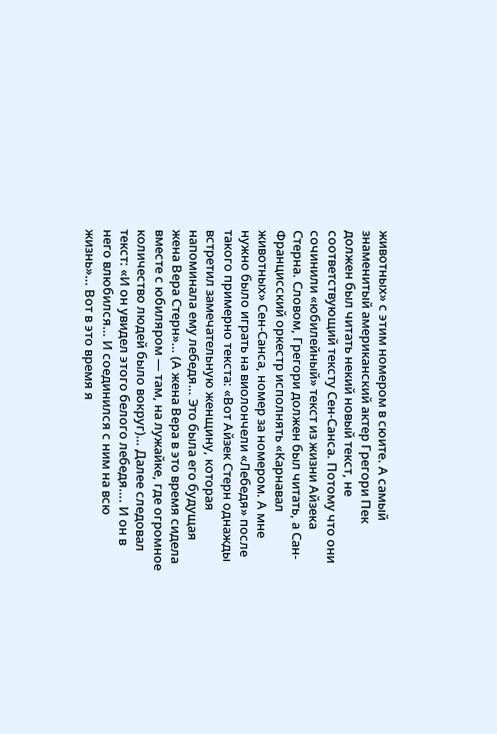животных» с этим номером в сюите. А самый знаменитый американский актер Грегори Пек должен был читать некий новый текст, не соответствующий тексту Сен-Санса. Потому что они сочинили «юбилейный» текст из жизни Айзека Стерна. Словом, Грегори должен был читать, а Сан-Францисский оркестр исполнять «Карнавал животных» Сен-Санса, номер за номером. А мне нужно было играть на виолончели «Лебедя» после такого примерно текста: «Вот Айзек Стерн однажды встретил замечательную женщину, которая напоминала ему лебедя… Это была его будущая жена Вера Стерн»… (А жена Вера в это время сидела вместе с юбиляром — там, на лужайке, где огромное количество людей было вокруг)… Далее следовал текст: «И он увидел этого белого лебедя…. И он в него влюбился… И соединился с ним на всю жизнь»… Вот в это время я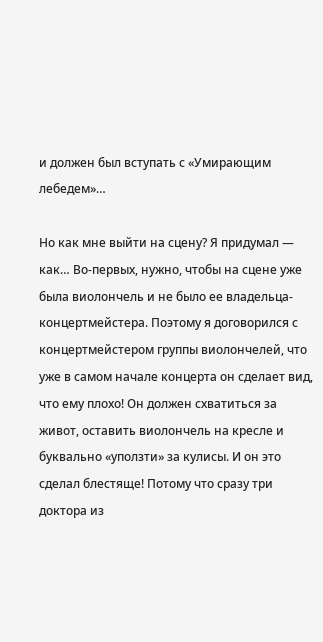и должен был вступать с «Умирающим лебедем»…

Но как мне выйти на сцену? Я придумал — как… Во-первых, нужно, чтобы на сцене уже была виолончель и не было ее владельца-концертмейстера. Поэтому я договорился с концертмейстером группы виолончелей, что уже в самом начале концерта он сделает вид, что ему плохо! Он должен схватиться за живот, оставить виолончель на кресле и буквально «уползти» за кулисы. И он это сделал блестяще! Потому что сразу три доктора из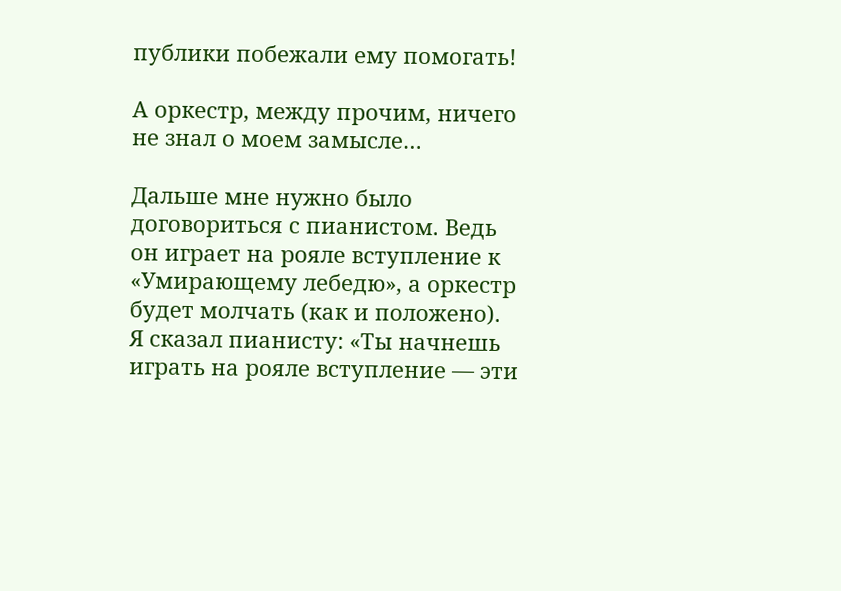публики побежали ему помогать!

А оркестр, между прочим, ничего не знал о моем замысле…

Дальше мне нужно было договориться с пианистом. Ведь он играет на рояле вступление к «Умирающему лебедю», а оркестр будет молчать (как и положено). Я сказал пианисту: «Ты начнешь играть на рояле вступление — эти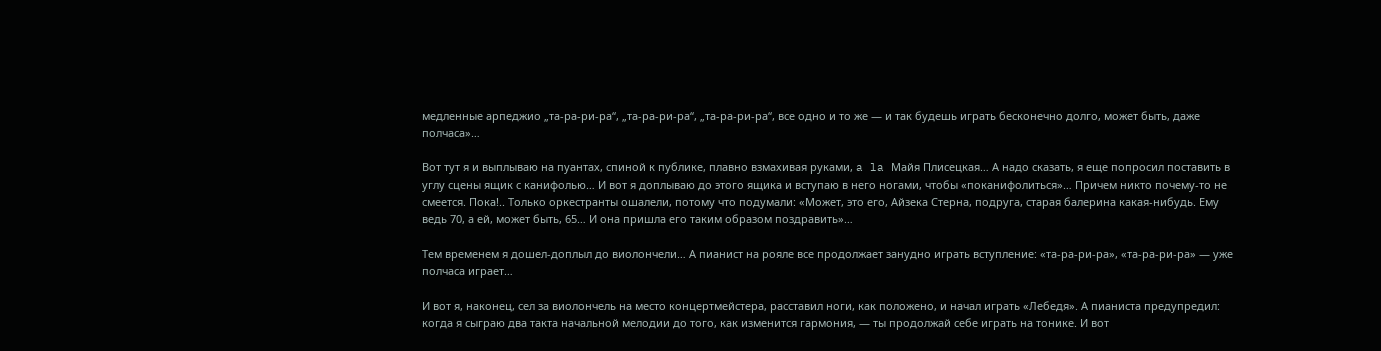медленные арпеджио „та-ра-ри-ра“, „та-ра-ри-ра“, „та-ра-ри-ра“, все одно и то же — и так будешь играть бесконечно долго, может быть, даже полчаса»…

Вот тут я и выплываю на пуантах, спиной к публике, плавно взмахивая руками, a la Майя Плисецкая… А надо сказать, я еще попросил поставить в углу сцены ящик с канифолью… И вот я доплываю до этого ящика и вступаю в него ногами, чтобы «поканифолиться»… Причем никто почему-то не смеется. Пока!.. Только оркестранты ошалели, потому что подумали: «Может, это его, Айзека Стерна, подруга, старая балерина какая-нибудь. Ему ведь 70, а ей, может быть, 65… И она пришла его таким образом поздравить»…

Тем временем я дошел-доплыл до виолончели… А пианист на рояле все продолжает занудно играть вступление: «та-ра-ри-ра», «та-ра-ри-ра» — уже полчаса играет…

И вот я, наконец, сел за виолончель на место концертмейстера, расставил ноги, как положено, и начал играть «Лебедя». А пианиста предупредил: когда я сыграю два такта начальной мелодии до того, как изменится гармония, — ты продолжай себе играть на тонике. И вот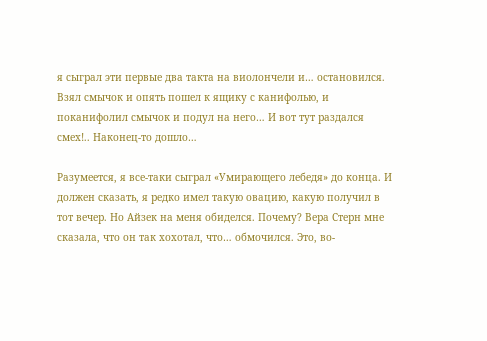я сыграл эти первые два такта на виолончели и… остановился. Взял смычок и опять пошел к ящику с канифолью, и поканифолил смычок и подул на него… И вот тут раздался смех!.. Наконец-то дошло…

Разумеется, я все-таки сыграл «Умирающего лебедя» до конца. И должен сказать, я редко имел такую овацию, какую получил в тот вечер. Но Айзек на меня обиделся. Почему? Вера Стерн мне сказала, что он так хохотал, что… обмочился. Это, во-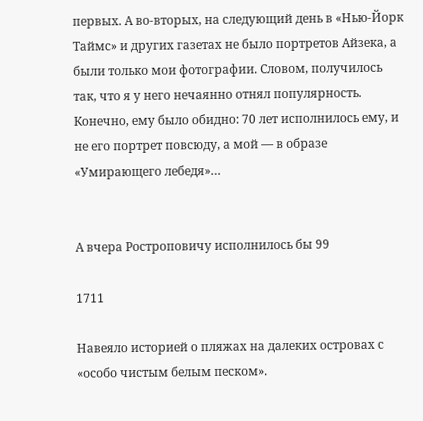первых. А во-вторых, на следующий день в «Нью-Йорк Таймс» и других газетах не было портретов Айзека, а были только мои фотографии. Словом, получилось так, что я у него нечаянно отнял популярность. Конечно, ему было обидно: 70 лет исполнилось ему, и не его портрет повсюду, а мой — в образе «Умирающего лебедя»…


А вчера Ростроповичу исполнилось бы 99

1711

Навеяло историей о пляжах на далеких островах с «особо чистым белым песком».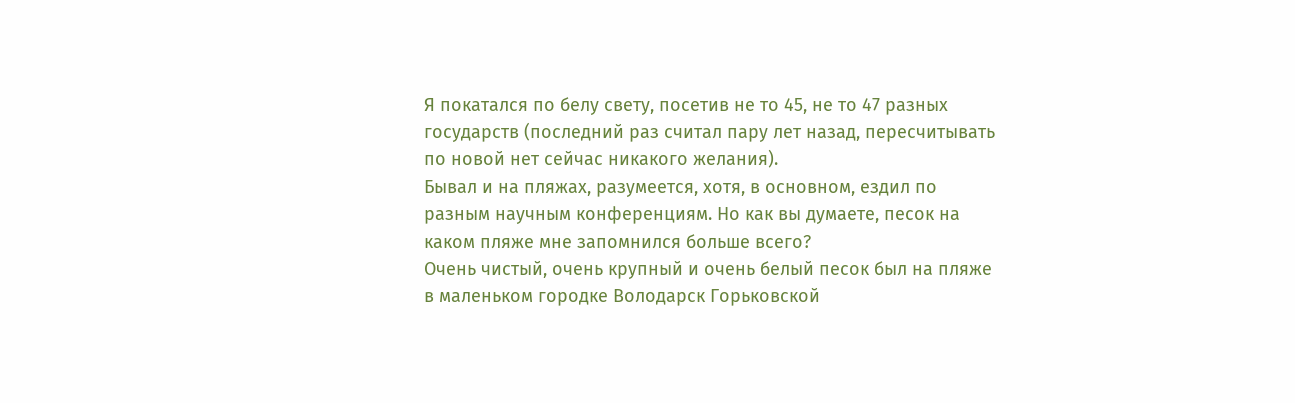Я покатался по белу свету, посетив не то 45, не то 47 разных государств (последний раз считал пару лет назад, пересчитывать по новой нет сейчас никакого желания).
Бывал и на пляжах, разумеется, хотя, в основном, ездил по разным научным конференциям. Но как вы думаете, песок на каком пляже мне запомнился больше всего?
Очень чистый, очень крупный и очень белый песок был на пляже в маленьком городке Володарск Горьковской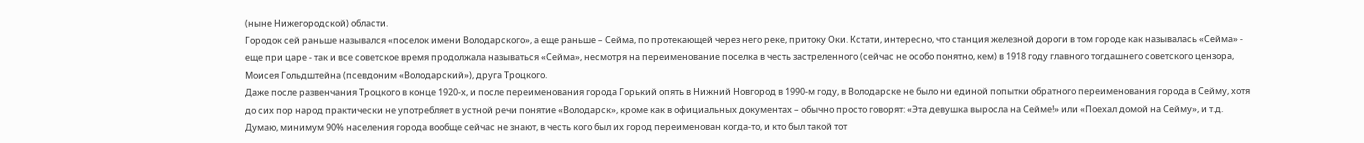(ныне Нижегородской) области.
Городок сей раньше назывался «поселок имени Володарского», а еще раньше – Сейма, по протекающей через него реке, притоку Оки. Кстати, интересно, что станция железной дороги в том городе как называлась «Сейма» - еще при царе - так и все советское время продолжала называться «Сейма», несмотря на переименование поселка в честь застреленного (сейчас не особо понятно, кем) в 1918 году главного тогдашнего советского цензора, Моисея Гольдштейна (псевдоним «Володарский»), друга Троцкого.
Даже после развенчания Троцкого в конце 1920-х, и после переименования города Горький опять в Нижний Новгород в 1990-м году, в Володарске не было ни единой попытки обратного переименования города в Сейму, хотя до сих пор народ практически не употребляет в устной речи понятие «Володарск», кроме как в официальных документах – обычно просто говорят: «Эта девушка выросла на Сейме!» или «Поехал домой на Сейму», и т.д.
Думаю, минимум 90% населения города вообще сейчас не знают, в честь кого был их город переименован когда-то, и кто был такой тот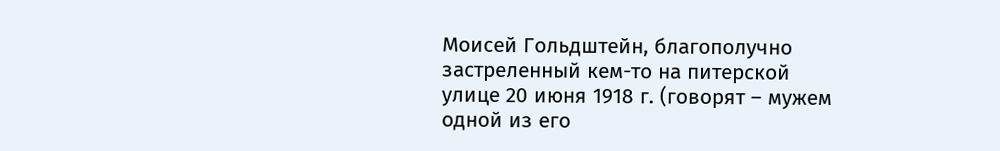Моисей Гольдштейн, благополучно застреленный кем-то на питерской улице 20 июня 1918 г. (говорят – мужем одной из его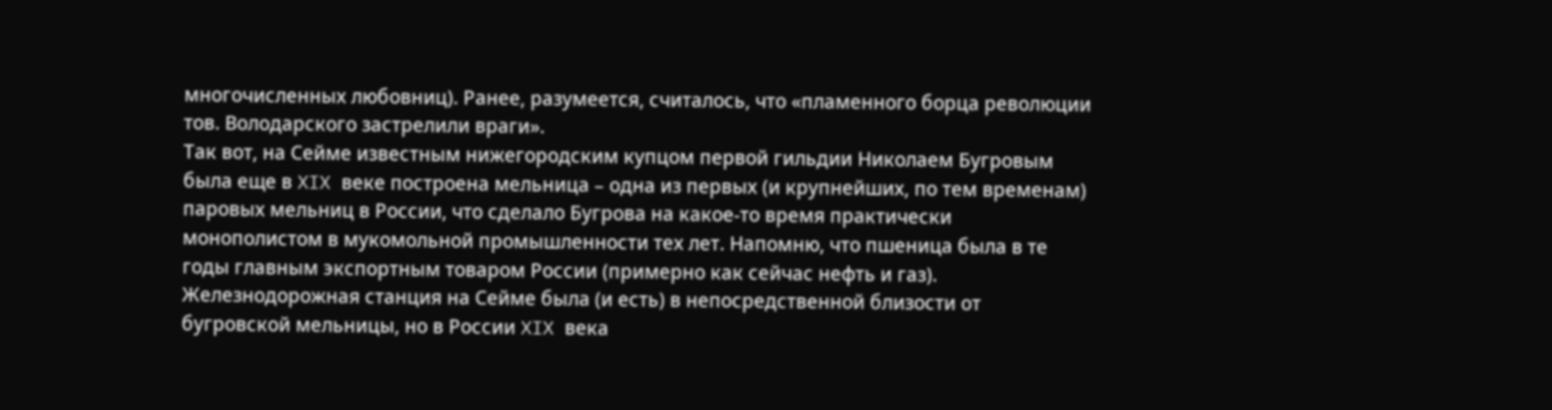многочисленных любовниц). Ранее, разумеется, считалось, что «пламенного борца революции тов. Володарского застрелили враги».
Так вот, на Сейме известным нижегородским купцом первой гильдии Николаем Бугровым была еще в XIX веке построена мельница – одна из первых (и крупнейших, по тем временам) паровых мельниц в России, что сделало Бугрова на какое-то время практически монополистом в мукомольной промышленности тех лет. Напомню, что пшеница была в те годы главным экспортным товаром России (примерно как сейчас нефть и газ). Железнодорожная станция на Сейме была (и есть) в непосредственной близости от бугровской мельницы, но в России XIX века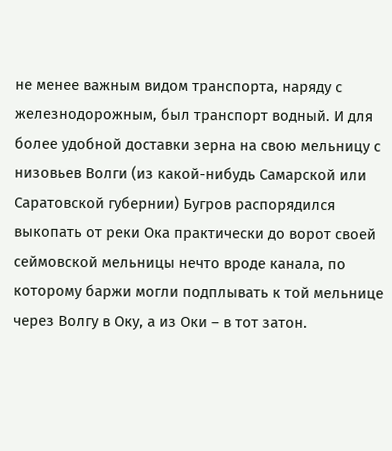не менее важным видом транспорта, наряду с железнодорожным, был транспорт водный. И для более удобной доставки зерна на свою мельницу с низовьев Волги (из какой-нибудь Самарской или Саратовской губернии) Бугров распорядился выкопать от реки Ока практически до ворот своей сеймовской мельницы нечто вроде канала, по которому баржи могли подплывать к той мельнице через Волгу в Оку, а из Оки – в тот затон.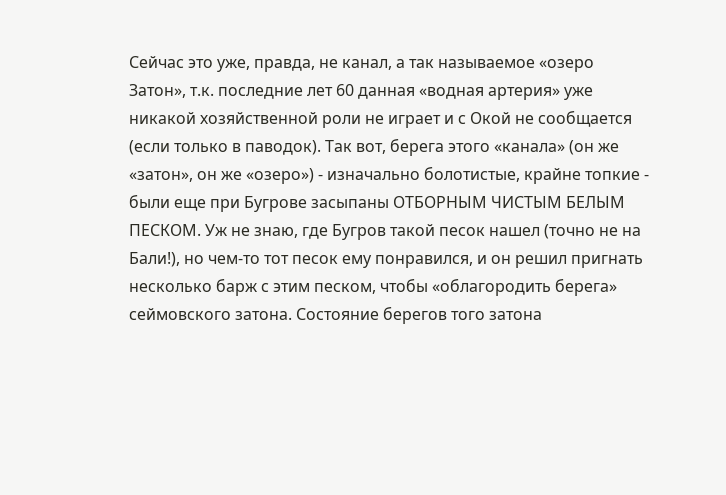Сейчас это уже, правда, не канал, а так называемое «озеро Затон», т.к. последние лет 60 данная «водная артерия» уже никакой хозяйственной роли не играет и с Окой не сообщается (если только в паводок). Так вот, берега этого «канала» (он же «затон», он же «озеро») - изначально болотистые, крайне топкие - были еще при Бугрове засыпаны ОТБОРНЫМ ЧИСТЫМ БЕЛЫМ ПЕСКОМ. Уж не знаю, где Бугров такой песок нашел (точно не на Бали!), но чем-то тот песок ему понравился, и он решил пригнать несколько барж с этим песком, чтобы «облагородить берега» сеймовского затона. Состояние берегов того затона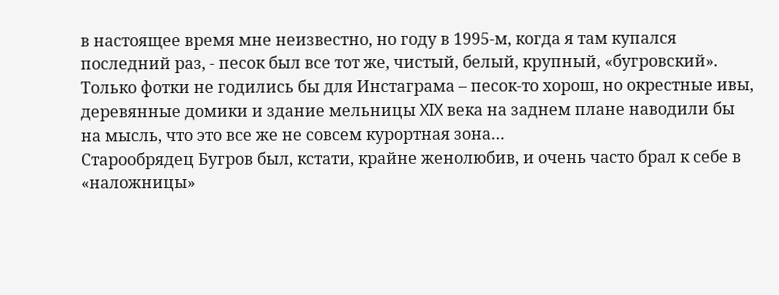в настоящее время мне неизвестно, но году в 1995-м, когда я там купался последний раз, - песок был все тот же, чистый, белый, крупный, «бугровский».
Только фотки не годились бы для Инстаграма – песок-то хорош, но окрестные ивы, деревянные домики и здание мельницы XIX века на заднем плане наводили бы на мысль, что это все же не совсем курортная зона…
Старообрядец Бугров был, кстати, крайне женолюбив, и очень часто брал к себе в «наложницы»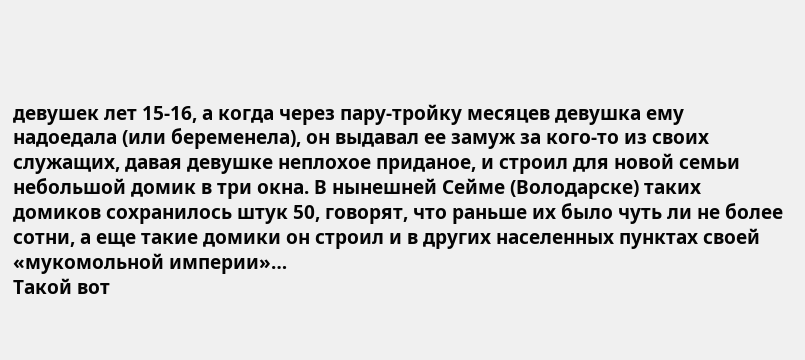девушек лет 15-16, а когда через пару-тройку месяцев девушка ему надоедала (или беременела), он выдавал ее замуж за кого-то из своих служащих, давая девушке неплохое приданое, и строил для новой семьи небольшой домик в три окна. В нынешней Сейме (Володарске) таких домиков сохранилось штук 50, говорят, что раньше их было чуть ли не более сотни, а еще такие домики он строил и в других населенных пунктах своей «мукомольной империи»…
Такой вот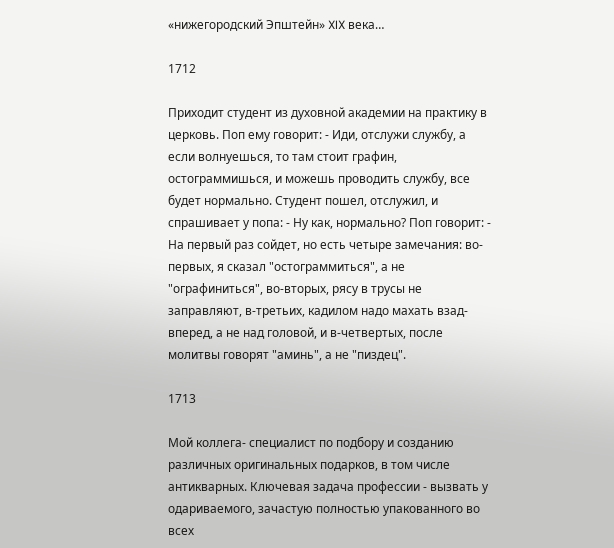«нижегородский Эпштейн» XIX века…

1712

Приходит студент из духовной академии на практику в церковь. Поп ему говорит: - Иди, отслужи службу, а если волнуешься, то там стоит графин, остограммишься, и можешь проводить службу, все будет нормально. Студент пошел, отслужил, и спрашивает у попа: - Ну как, нормально? Поп говорит: - На первый раз сойдет, но есть четыре замечания: во-первых, я сказал "остограммиться", а не "ографиниться", во-вторых, рясу в трусы не заправляют, в-третьих, кадилом надо махать взад-вперед, а не над головой, и в-четвертых, после молитвы говорят "аминь", а не "пиздец".

1713

Мой коллега- специалист по подбору и созданию различных оригинальных подарков, в том числе антикварных. Ключевая задача профессии - вызвать у одариваемого, зачастую полностью упакованного во всех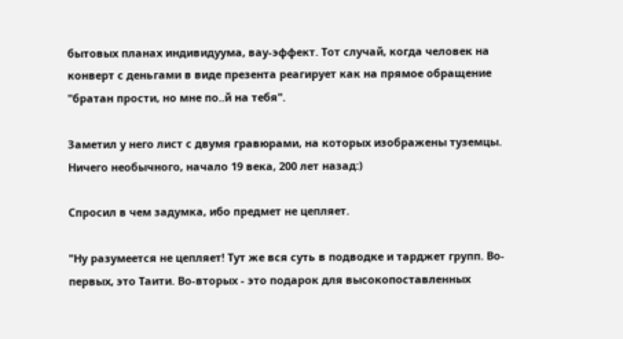бытовых планах индивидуума, вау-эффект. Тот случай, когда человек на конверт с деньгами в виде презента реагирует как на прямое обращение "братан прости, но мне по..й на тебя".

Заметил у него лист с двумя гравюрами, на которых изображены туземцы. Ничего необычного, начало 19 века, 200 лет назад:)

Спросил в чем задумка, ибо предмет не цепляет.

"Ну разумеется не цепляет! Тут же вся суть в подводке и тарджет групп. Во-первых, это Таити. Во-вторых - это подарок для высокопоставленных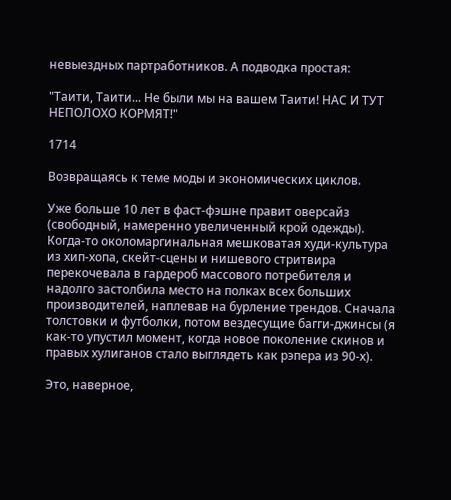невыездных партработников. А подводка простая:

"Таити, Таити... Не были мы на вашем Таити! НАС И ТУТ НЕПОЛОХО КОРМЯТ!"

1714

Возвращаясь к теме моды и экономических циклов.

Уже больше 10 лет в фаст-фэшне правит оверсайз (свободный, намеренно увеличенный крой одежды). Когда-то околомаргинальная мешковатая худи-культура из хип-хопа, скейт-сцены и нишевого стритвира перекочевала в гардероб массового потребителя и надолго застолбила место на полках всех больших производителей, наплевав на бурление трендов. Сначала толстовки и футболки, потом вездесущие багги-джинсы (я как-то упустил момент, когда новое поколение скинов и правых хулиганов стало выглядеть как рэпера из 90-х).

Это, наверное,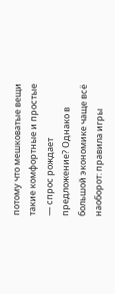потому что мешковатые вещи такие комфортные и простые — спрос рождает предложение? Однако в большой экономике чаще всё наоборот: правила игры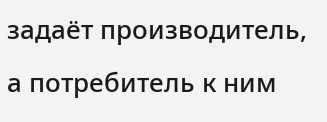задаёт производитель, а потребитель к ним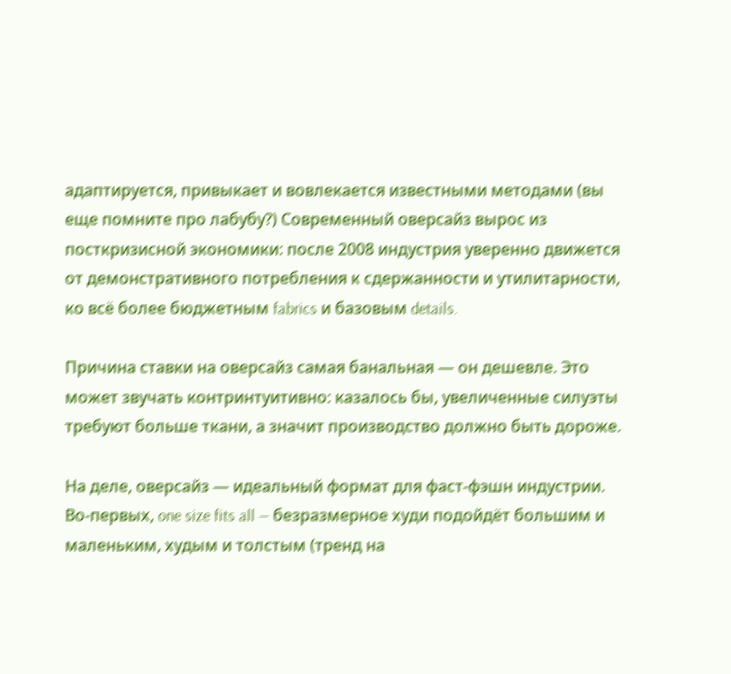адаптируется, привыкает и вовлекается известными методами (вы еще помните про лабубу?) Современный оверсайз вырос из посткризисной экономики: после 2008 индустрия уверенно движется от демонстративного потребления к сдержанности и утилитарности, ко всё более бюджетным fabrics и базовым details.

Причина ставки на оверсайз самая банальная — он дешевле. Это может звучать контринтуитивно: казалось бы, увеличенные силуэты требуют больше ткани, а значит производство должно быть дороже.

На деле, оверсайз — идеальный формат для фаст-фэшн индустрии. Во-первых, one size fits all — безразмерное худи подойдёт большим и маленьким, худым и толстым (тренд на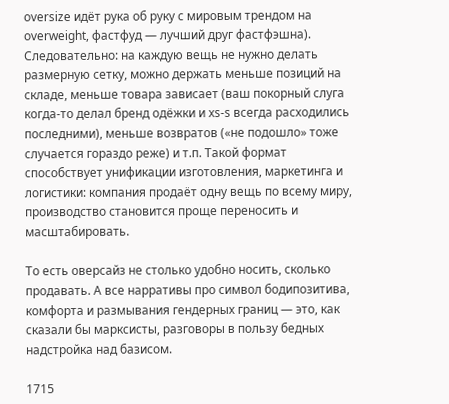oversize идёт рука об руку с мировым трендом на overweight, фастфуд — лучший друг фастфэшна). Следовательно: на каждую вещь не нужно делать размерную сетку, можно держать меньше позиций на складе, меньше товара зависает (ваш покорный слуга когда-то делал бренд одёжки и xs-s всегда расходились последними), меньше возвратов («не подошло» тоже случается гораздо реже) и т.п. Такой формат способствует унификации изготовления, маркетинга и логистики: компания продаёт одну вещь по всему миру, производство становится проще переносить и масштабировать.

То есть оверсайз не столько удобно носить, сколько продавать. А все нарративы про символ бодипозитива, комфорта и размывания гендерных границ — это, как сказали бы марксисты, разговоры в пользу бедных надстройка над базисом.

1715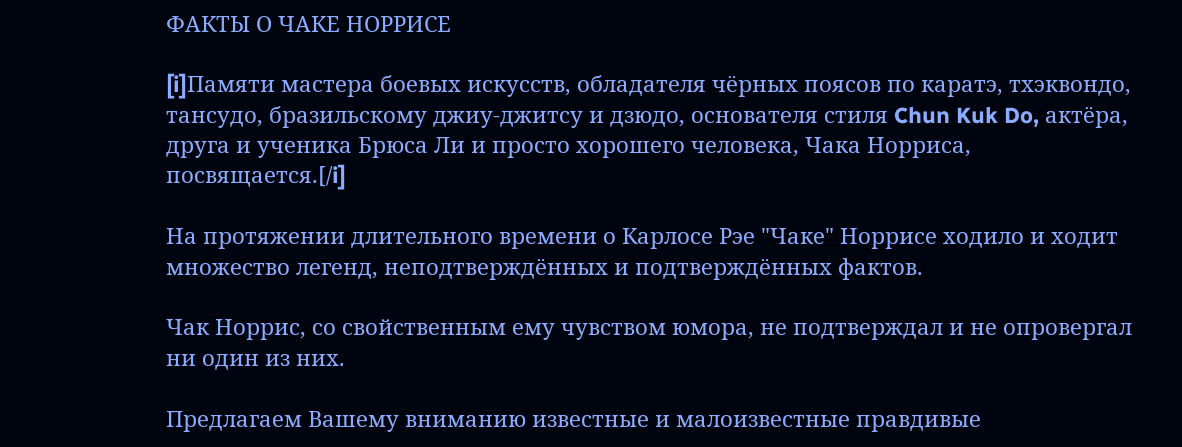ФАКТЫ О ЧАКЕ НОРРИСЕ

[i]Памяти мастера боевых искусств, обладателя чёрных поясов по каратэ, тхэквондо, тансудо, бразильскому джиу-джитсу и дзюдо, основателя стиля Chun Kuk Do, актёра, друга и ученика Брюса Ли и просто хорошего человека, Чака Норриса, посвящается.[/i]

На протяжении длительного времени о Карлосе Рэе "Чаке" Норрисе ходило и ходит множество легенд, неподтверждённых и подтверждённых фактов.

Чак Норрис, со свойственным ему чувством юмора, не подтверждал и не опровергал ни один из них.

Предлагаем Вашему вниманию известные и малоизвестные правдивые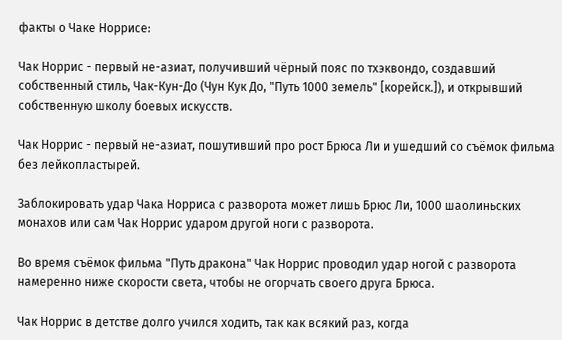факты о Чаке Норрисе:

Чак Норрис - первый не-азиат, получивший чёрный пояс по тхэквондо, создавший собственный стиль, Чак-Кун-До (Чун Кук До, "Путь 1000 земель" [корейск.]), и открывший собственную школу боевых искусств.

Чак Норрис - первый не-азиат, пошутивший про рост Брюса Ли и ушедший со съёмок фильма без лейкопластырей.

Заблокировать удар Чака Норриса с разворота может лишь Брюс Ли, 1000 шаолиньских монахов или сам Чак Норрис ударом другой ноги с разворота.

Во время съёмок фильма "Путь дракона" Чак Норрис проводил удар ногой с разворота намеренно ниже скорости света, чтобы не огорчать своего друга Брюса.

Чак Норрис в детстве долго учился ходить, так как всякий раз, когда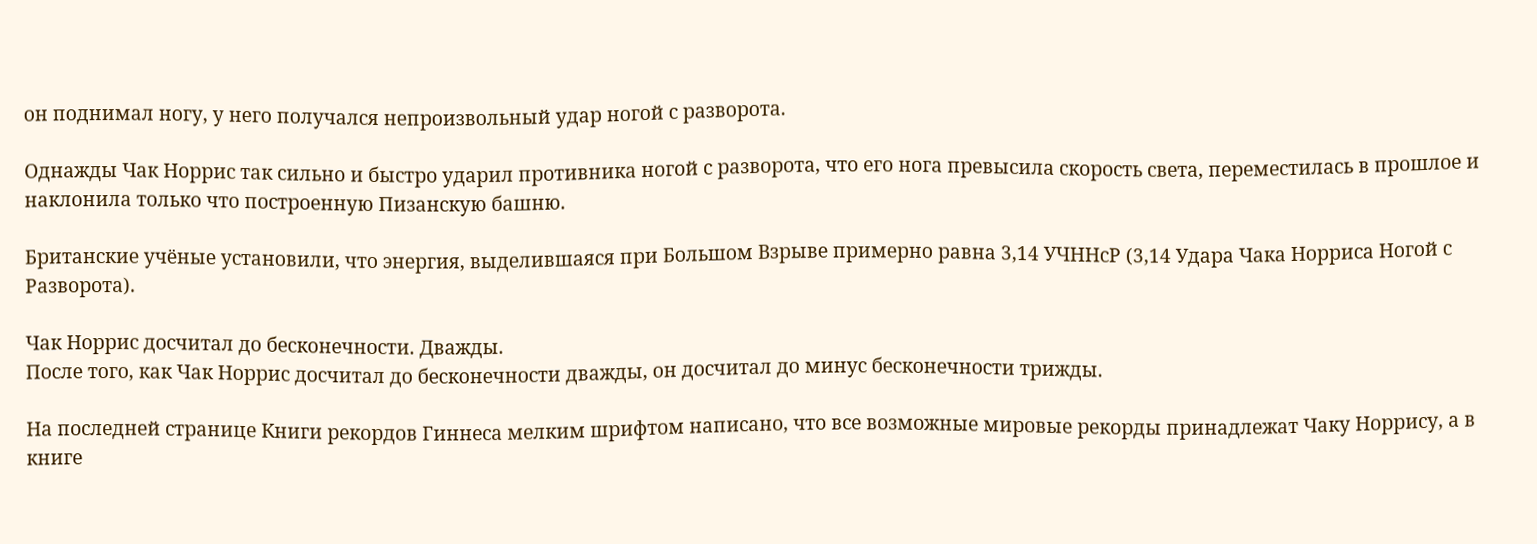он поднимал ногу, у него получался непроизвольный удар ногой с разворота.

Однажды Чак Норрис так сильно и быстро ударил противника ногой с разворота, что его нога превысила скорость света, переместилась в прошлое и наклонила только что построенную Пизанскую башню.

Британские учёные установили, что энергия, выделившаяся при Большом Взрыве примерно равна 3,14 УЧННсР (3,14 Удара Чака Норриса Ногой с Разворота).

Чак Норрис досчитал до бесконечности. Дважды.
После того, как Чак Норрис досчитал до бесконечности дважды, он досчитал до минус бесконечности трижды.

На последней странице Книги рекордов Гиннеса мелким шрифтом написано, что все возможные мировые рекорды принадлежат Чаку Норрису, а в книге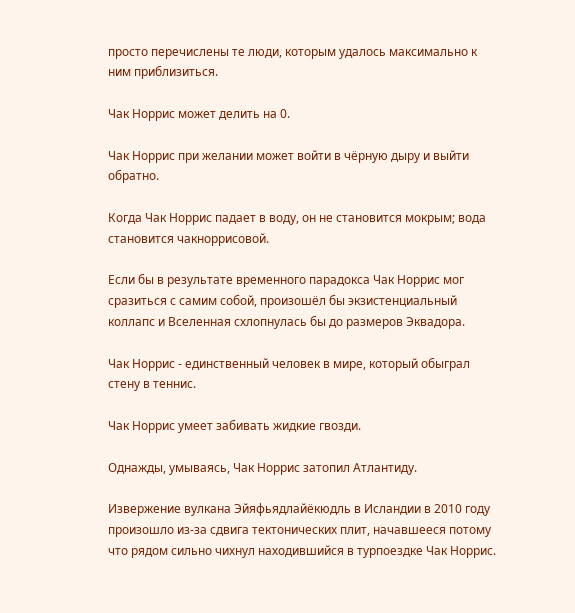просто перечислены те люди, которым удалось максимально к ним приблизиться.

Чак Норрис может делить на 0.

Чак Норрис при желании может войти в чёрную дыру и выйти обратно.

Когда Чак Норрис падает в воду, он не становится мокрым; вода становится чакноррисовой.

Если бы в результате временного парадокса Чак Норрис мог сразиться с самим собой, произошёл бы экзистенциальный коллапс и Вселенная схлопнулась бы до размеров Эквадора.

Чак Норрис - единственный человек в мире, который обыграл стену в теннис.

Чак Норрис умеет забивать жидкие гвозди.

Однажды, умываясь, Чак Норрис затопил Атлантиду.

Извержение вулкана Эйяфьядлайёкюдль в Исландии в 2010 году произошло из-за сдвига тектонических плит, начавшееся потому что рядом сильно чихнул находившийся в турпоездке Чак Норрис.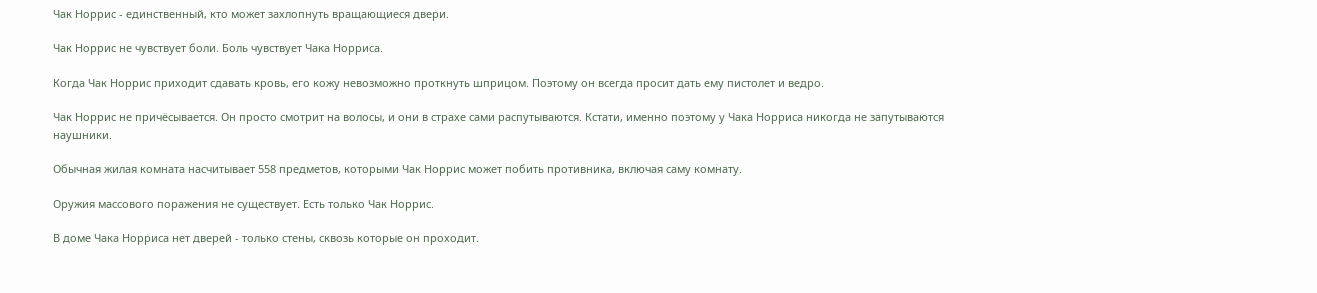Чак Норрис - единственный, кто может захлопнуть вращающиеся двери.

Чак Норрис не чувствует боли. Боль чувствует Чака Норриса.

Когда Чак Норрис приходит сдавать кровь, его кожу невозможно проткнуть шприцом. Поэтому он всегда просит дать ему пистолет и ведро.

Чак Норрис не причёсывается. Он просто смотрит на волосы, и они в страхе сами распутываются. Кстати, именно поэтому у Чака Норриса никогда не запутываются наушники.

Обычная жилая комната насчитывает 558 предметов, которыми Чак Норрис может побить противника, включая саму комнату.

Оружия массового поражения не существует. Есть только Чак Норрис.

В доме Чака Норриса нет дверей - только стены, сквозь которые он проходит.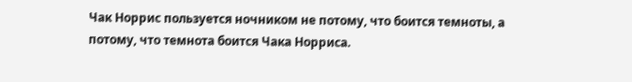Чак Норрис пользуется ночником не потому, что боится темноты, а потому, что темнота боится Чака Норриса.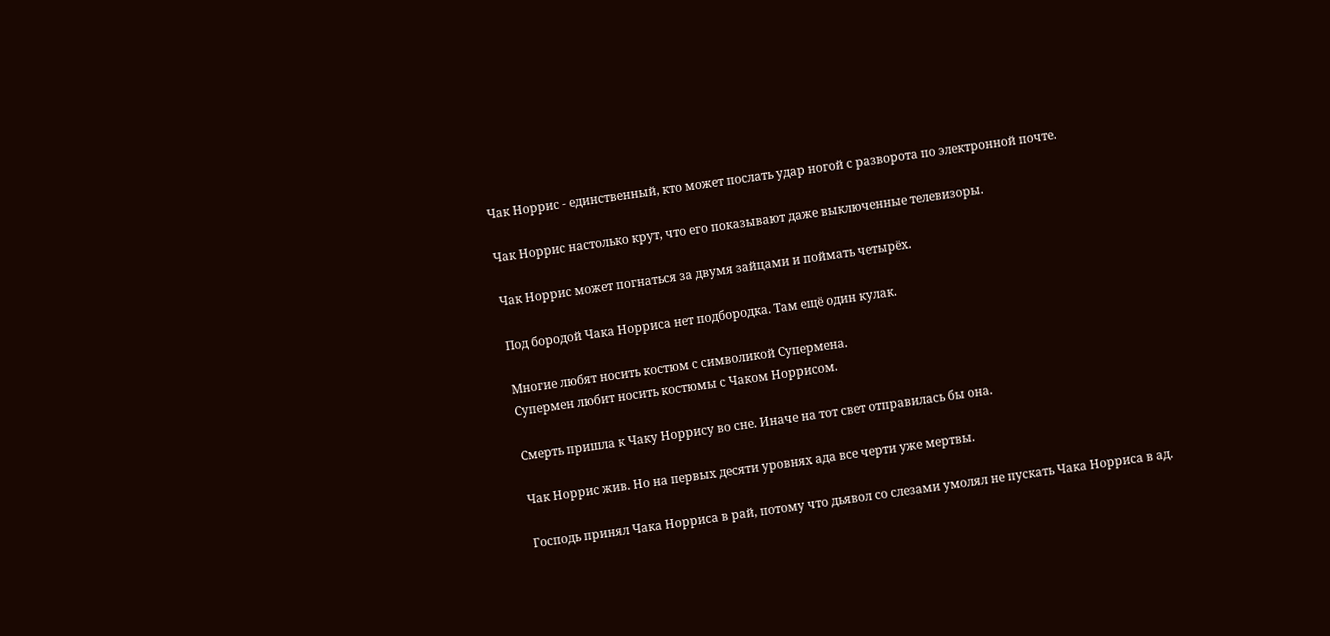Чак Норрис - единственный, кто может послать удар ногой с разворота по электронной почте.

Чак Норрис настолько крут, что его показывают даже выключенные телевизоры.

Чак Норрис может погнаться за двумя зайцами и поймать четырёх.

Под бородой Чака Норриса нет подбородка. Там ещё один кулак.

Многие любят носить костюм с символикой Супермена.
Супермен любит носить костюмы с Чаком Норрисом.

Смерть пришла к Чаку Норрису во сне. Иначе на тот свет отправилась бы она.

Чак Норрис жив. Но на первых десяти уровнях ада все черти уже мертвы.

Господь принял Чака Норриса в рай, потому что дьявол со слезами умолял не пускать Чака Норриса в ад.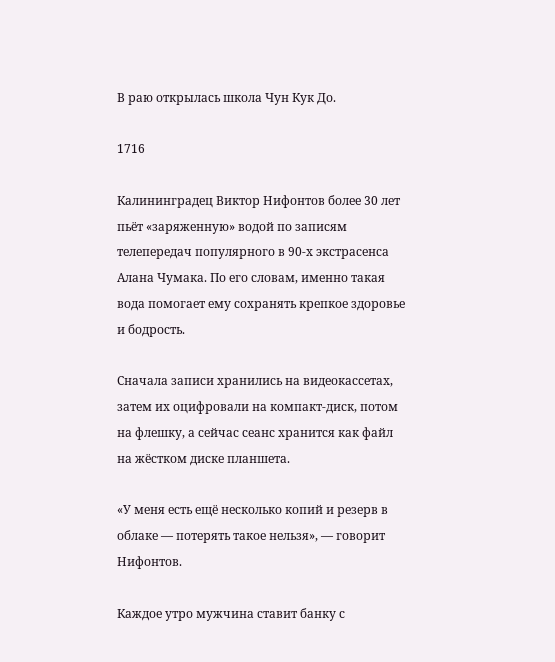В раю открылась школа Чун Кук До.

1716

Калининградец Виктор Нифонтов более 30 лет пьёт «заряженную» водой по записям телепередач популярного в 90-х экстрасенса Алана Чумака. По его словам, именно такая вода помогает ему сохранять крепкое здоровье и бодрость.

Сначала записи хранились на видеокассетах, затем их оцифровали на компакт-диск, потом на флешку, а сейчас сеанс хранится как файл на жёстком диске планшета.

«У меня есть ещё несколько копий и резерв в облаке — потерять такое нельзя», — говорит Нифонтов.

Каждое утро мужчина ставит банку с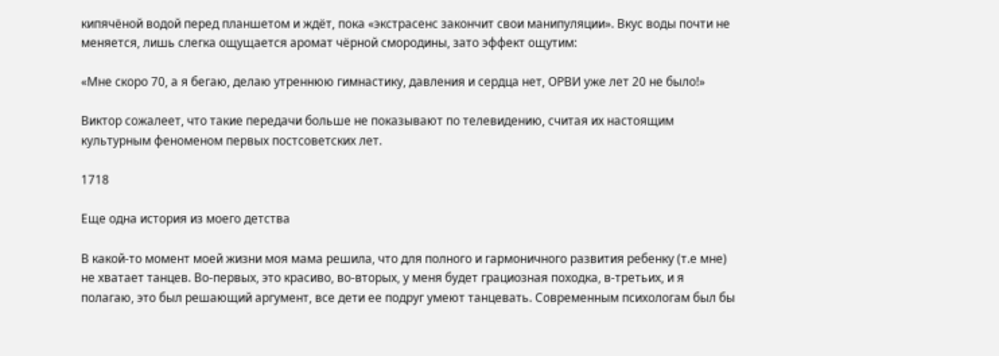кипячёной водой перед планшетом и ждёт, пока «экстрасенс закончит свои манипуляции». Вкус воды почти не меняется, лишь слегка ощущается аромат чёрной смородины, зато эффект ощутим:

«Мне скоро 70, а я бегаю, делаю утреннюю гимнастику, давления и сердца нет, ОРВИ уже лет 20 не было!»

Виктор сожалеет, что такие передачи больше не показывают по телевидению, считая их настоящим культурным феноменом первых постсоветских лет.

1718

Еще одна история из моего детства

В какой-то момент моей жизни моя мама решила, что для полного и гармоничного развития ребенку (т.е мне) не хватает танцев. Во-первых, это красиво, во-вторых, у меня будет грациозная походка, в-третьих, и я полагаю, это был решающий аргумент, все дети ее подруг умеют танцевать. Современным психологам был бы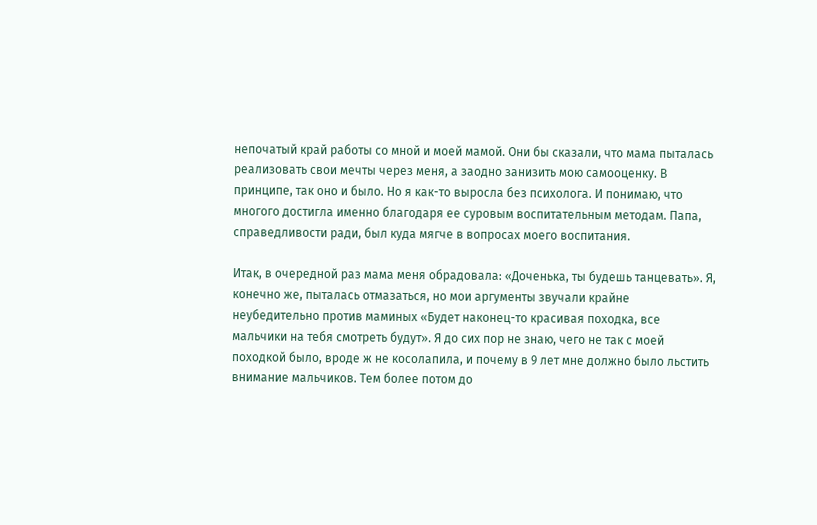непочатый край работы со мной и моей мамой. Они бы сказали, что мама пыталась реализовать свои мечты через меня, а заодно занизить мою самооценку. В принципе, так оно и было. Но я как-то выросла без психолога. И понимаю, что многого достигла именно благодаря ее суровым воспитательным методам. Папа, справедливости ради, был куда мягче в вопросах моего воспитания.

Итак, в очередной раз мама меня обрадовала: «Доченька, ты будешь танцевать». Я, конечно же, пыталась отмазаться, но мои аргументы звучали крайне неубедительно против маминых «Будет наконец-то красивая походка, все мальчики на тебя смотреть будут». Я до сих пор не знаю, чего не так с моей походкой было, вроде ж не косолапила, и почему в 9 лет мне должно было льстить внимание мальчиков. Тем более потом до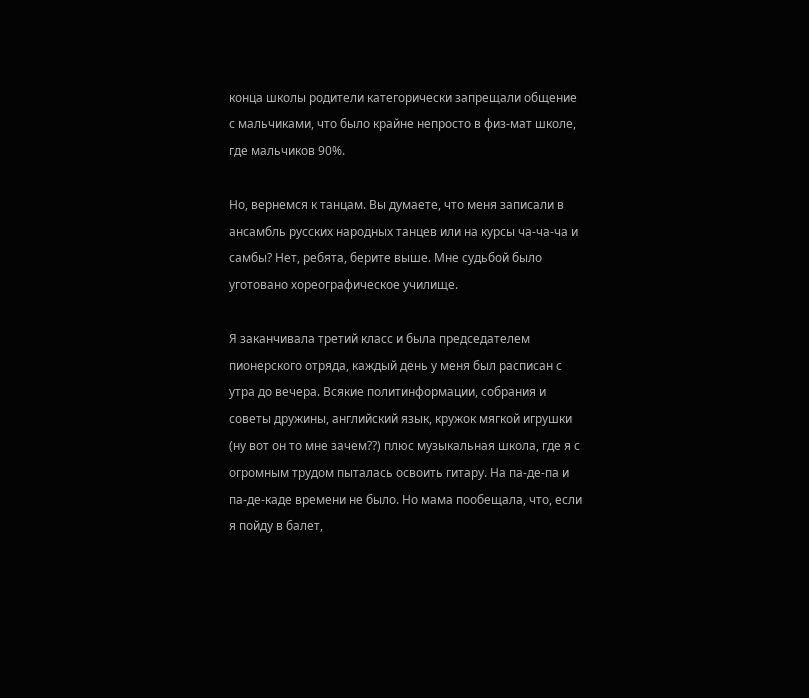конца школы родители категорически запрещали общение с мальчиками, что было крайне непросто в физ-мат школе, где мальчиков 90%.

Но, вернемся к танцам. Вы думаете, что меня записали в ансамбль русских народных танцев или на курсы ча-ча-ча и самбы? Нет, ребята, берите выше. Мне судьбой было уготовано хореографическое училище.

Я заканчивала третий класс и была председателем пионерского отряда, каждый день у меня был расписан с утра до вечера. Всякие политинформации, собрания и советы дружины, английский язык, кружок мягкой игрушки (ну вот он то мне зачем??) плюс музыкальная школа, где я с огромным трудом пыталась освоить гитару. На па-де-па и па-де-каде времени не было. Но мама пообещала, что, если я пойду в балет,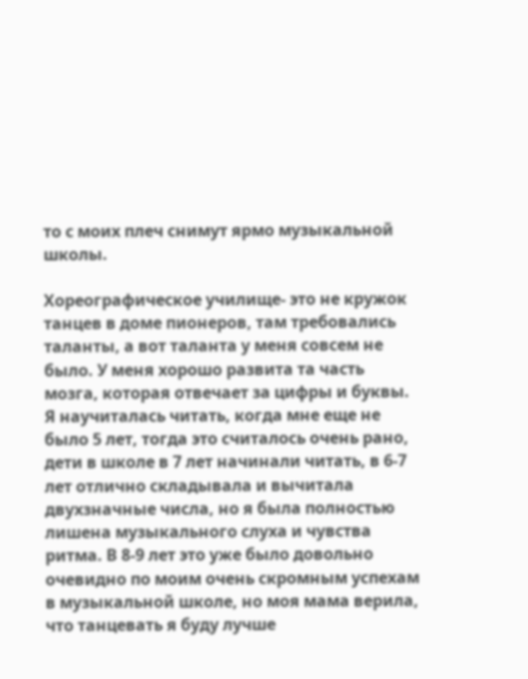то с моих плеч снимут ярмо музыкальной школы.

Хореографическое училище- это не кружок танцев в доме пионеров, там требовались таланты, а вот таланта у меня совсем не было. У меня хорошо развита та часть мозга, которая отвечает за цифры и буквы. Я научиталась читать, когда мне еще не было 5 лет, тогда это считалось очень рано, дети в школе в 7 лет начинали читать, в 6-7 лет отлично складывала и вычитала двухзначные числа, но я была полностью лишена музыкального слуха и чувства ритма. В 8-9 лет это уже было довольно очевидно по моим очень скромным успехам в музыкальной школе, но моя мама верила, что танцевать я буду лучше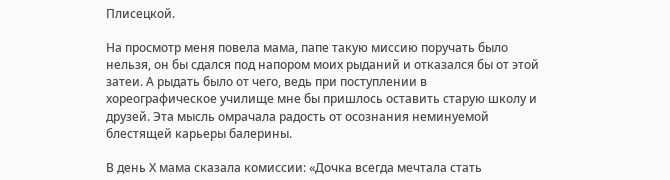Плисецкой.

На просмотр меня повела мама, папе такую миссию поручать было нельзя, он бы сдался под напором моих рыданий и отказался бы от этой затеи. А рыдать было от чего, ведь при поступлении в хореографическое училище мне бы пришлось оставить старую школу и друзей. Эта мысль омрачала радость от осознания неминуемой блестящей карьеры балерины.

В день Х мама сказала комиссии: «Дочка всегда мечтала стать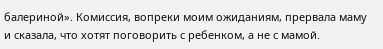балериной». Комиссия, вопреки моим ожиданиям, прервала маму и сказала, что хотят поговорить с ребенком, а не с мамой.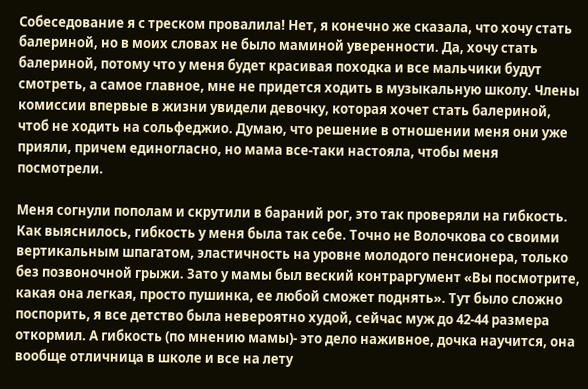Собеседование я с треском провалила! Нет, я конечно же сказала, что хочу стать балериной, но в моих словах не было маминой уверенности. Да, хочу стать балериной, потому что у меня будет красивая походка и все мальчики будут смотреть, а самое главное, мне не придется ходить в музыкальную школу. Члены комиссии впервые в жизни увидели девочку, которая хочет стать балериной, чтоб не ходить на сольфеджио. Думаю, что решение в отношении меня они уже прияли, причем единогласно, но мама все-таки настояла, чтобы меня посмотрели.

Меня согнули пополам и скрутили в бараний рог, это так проверяли на гибкость. Как выяснилось, гибкость у меня была так себе. Точно не Волочкова со своими вертикальным шпагатом, эластичность на уровне молодого пенсионера, только без позвоночной грыжи. Зато у мамы был веский контраргумент «Вы посмотрите, какая она легкая, просто пушинка, ее любой сможет поднять». Тут было сложно поспорить, я все детство была невероятно худой, сейчас муж до 42-44 размера откормил. А гибкость (по мнению мамы)- это дело наживное, дочка научится, она вообще отличница в школе и все на лету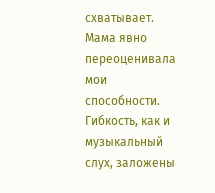схватывает. Мама явно переоценивала мои способности. Гибкость, как и музыкальный слух, заложены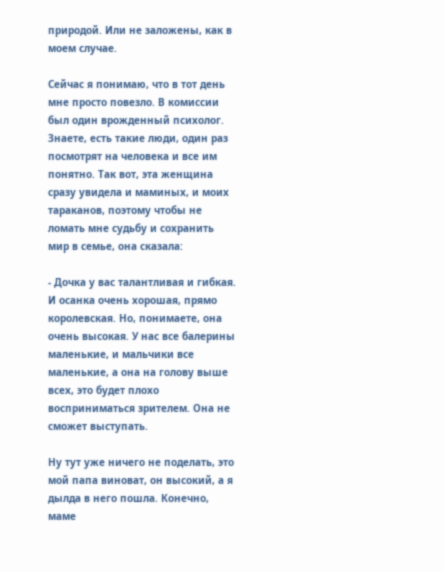природой. Или не заложены, как в моем случае.

Сейчас я понимаю, что в тот день мне просто повезло. В комиссии был один врожденный психолог. Знаете, есть такие люди, один раз посмотрят на человека и все им понятно. Так вот, эта женщина сразу увидела и маминых, и моих тараканов, поэтому чтобы не ломать мне судьбу и сохранить мир в семье, она сказала:

- Дочка у вас талантливая и гибкая. И осанка очень хорошая, прямо королевская. Но, понимаете, она очень высокая. У нас все балерины маленькие, и мальчики все маленькие, а она на голову выше всех, это будет плохо восприниматься зрителем. Она не сможет выступать.

Ну тут уже ничего не поделать, это мой папа виноват, он высокий, а я дылда в него пошла. Конечно, маме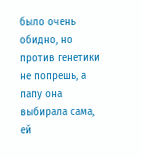было очень обидно, но против генетики не попрешь, а папу она выбирала сама, ей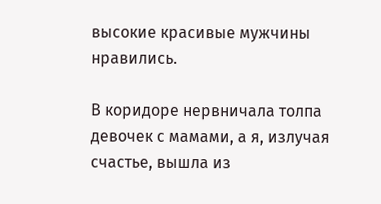высокие красивые мужчины нравились.

В коридоре нервничала толпа девочек с мамами, а я, излучая счастье, вышла из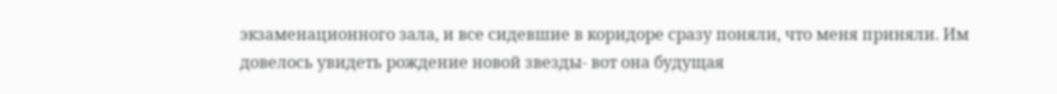экзаменационного зала, и все сидевшие в коридоре сразу поняли, что меня приняли. Им довелось увидеть рождение новой звезды- вот она будущая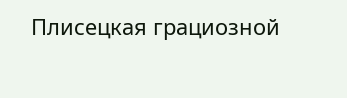Плисецкая грациозной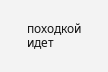походкой идет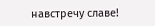навстречу славе!